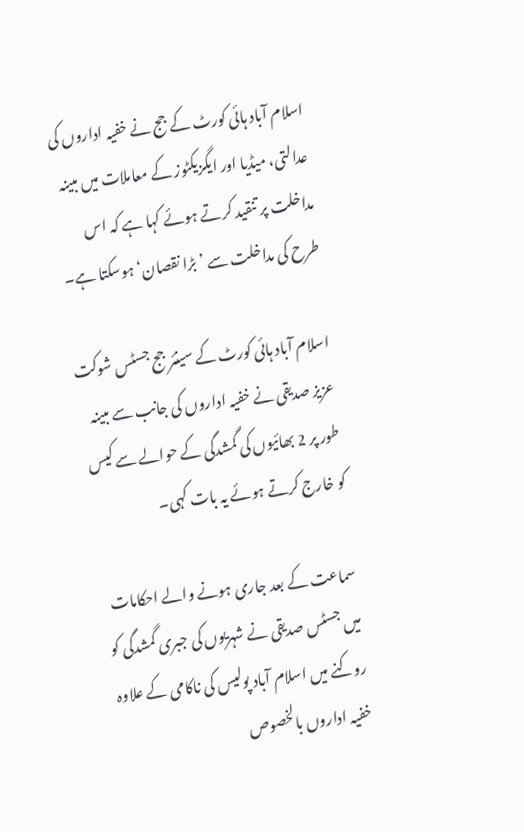اسلام آباد ہائی کورٹ کے جج نے خفیہ اداروں کی عدالتی، میڈیا اور ایگزیکٹوز کے معاملات میں مبینہ مداخلت پر تنقید کرتے ہوئے کہا ہے کہ اس طرح کی مداخلت سے ’بڑا نقصان‘ ہوسکتا ہے۔

اسلام آباد ہائی کورٹ کے سینئر جج جسٹس شوکت عزیز صدیقی نے خفیہ اداروں کی جانب سے مبینہ طور پر 2 بھائیوں کی گمشدگی کے حوالے سے کیس کو خارج کرتے ہوئے یہ بات کہی۔

سماعت کے بعد جاری ہونے والے احکامات میں جسٹس صدیقی نے شہریوں کی جبری گمشدگی کو روکنے میں اسلام آباد پولیس کی ناکامی کے علاوہ خفیہ اداروں بالخصوص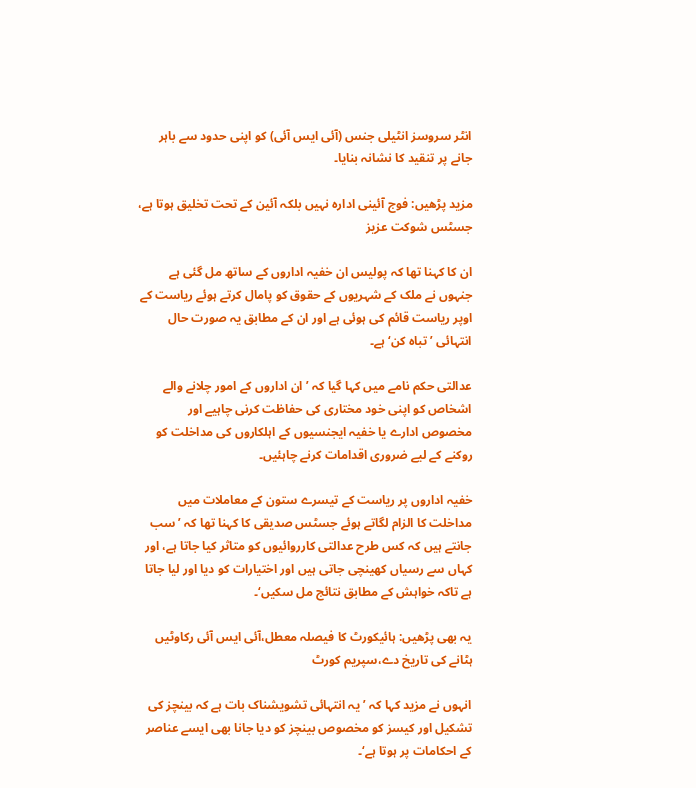انٹر سروسز انٹیلی جنس (آئی ایس آئی) کو اپنی حدود سے باہر جانے پر تنقید کا نشانہ بنایا۔

مزید پڑھیں: فوج آئینی ادارہ نہیں بلکہ آئین کے تحت تخلیق ہوتا ہے، جسٹس شوکت عزیز

ان کا کہنا تھا کہ پولیس ان خفیہ اداروں کے ساتھ مل گئی ہے جنہوں نے ملک کے شہریوں کے حقوق کو پامال کرتے ہوئے ریاست کے اوپر ریاست قائم کی ہوئی ہے اور ان کے مطابق یہ صورت حال انتہائی ’تباہ کن‘ ہے۔

عدالتی حکم نامے میں کہا گیا کہ ’ان اداروں کے امور چلانے والے اشخاص کو اپنی خود مختاری کی حفاظت کرنی چاہیے اور مخصوص ادارے یا خفیہ ایجنسیوں کے اہلکاروں کی مداخلت کو روکنے کے لیے ضروری اقدامات کرنے چاہئیں۔

خفیہ اداروں پر ریاست کے تیسرے ستون کے معاملات میں مداخلت کا الزام لگاتے ہوئے جسٹس صدیقی کا کہنا تھا کہ ’سب جانتے ہیں کہ کس طرح عدالتی کارروائیوں کو متاثر کیا جاتا ہے، اور کہاں سے رسیاں کھینچی جاتی ہیں اور اختیارات کو دیا اور لیا جاتا ہے تاکہ خواہش کے مطابق نتائج مل سکیں‘۔

یہ بھی پڑھیں: ہائیکورٹ کا فیصلہ معطل،آئی ایس آئی رکاوٹیں ہٹانے کی تاریخ دے،سپریم کورٹ

انہوں نے مزید کہا کہ ’یہ انتہائی تشویشناک بات ہے کہ بینچز کی تشکیل اور کیسز کو مخصوص بینچز کو دیا جانا بھی ایسے عناصر کے احکامات پر ہوتا ہے‘۔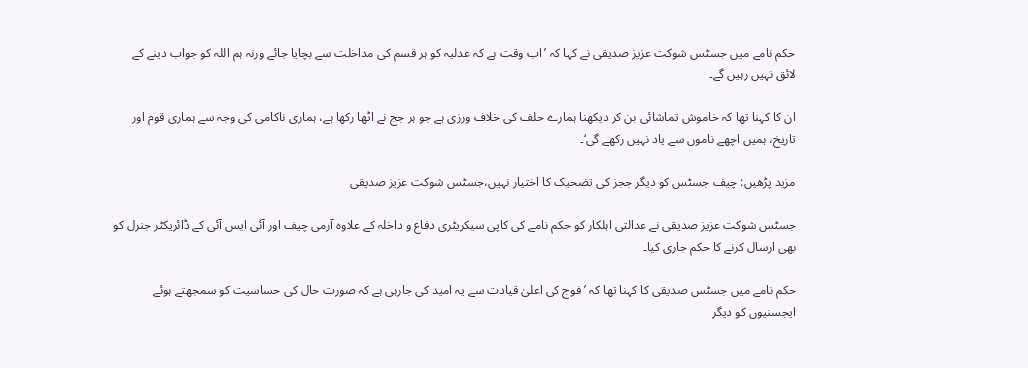حکم نامے میں جسٹس شوکت عزیز صدیقی نے کہا کہ ’اب وقت ہے کہ عدلیہ کو ہر قسم کی مداخلت سے بچایا جائے ورنہ ہم اللہ کو جواب دینے کے لائق نہیں رہیں گے۔

ان کا کہنا تھا کہ خاموش تماشائی بن کر دیکھنا ہمارے حلف کی خلاف ورزی ہے جو ہر جج نے اٹھا رکھا ہے، ہماری ناکامی کی وجہ سے ہماری قوم اور تاریخ، ہمیں اچھے ناموں سے یاد نہیں رکھے گی‘۔

مزید پڑھیں: چیف جسٹس کو دیگر ججز کی تضحیک کا اختیار نہیں،جسٹس شوکت عزیز صدیقی

جسٹس شوکت عزیز صدیقی نے عدالتی اہلکار کو حکم نامے کی کاپی سیکریٹری دفاع و داخلہ کے علاوہ آرمی چیف اور آئی ایس آئی کے ڈائریکٹر جنرل کو بھی ارسال کرنے کا حکم جاری کیا۔

حکم نامے میں جسٹس صدیقی کا کہنا تھا کہ ’فوج کی اعلیٰ قیادت سے یہ امید کی جارہی ہے کہ صورت حال کی حساسیت کو سمجھتے ہوئے ایجسنیوں کو دیگر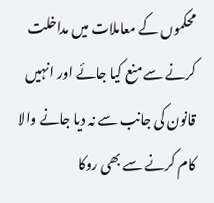محکموں کے معاملات میں مداخلت کرنے سے منع کیا جائے اور انہیں قانون کی جانب سے نہ دیا جانے والا کام کرنے سے بھی روکا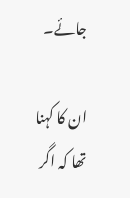جائے۔

ان کا کہنا تھا کہ اگر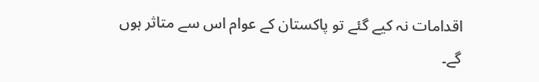اقدامات نہ کیے گئے تو پاکستان کے عوام اس سے متاثر ہوں گے۔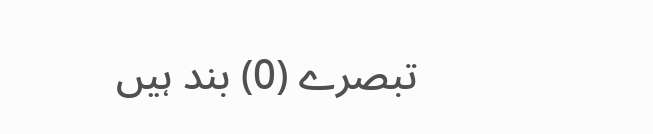تبصرے (0) بند ہیں